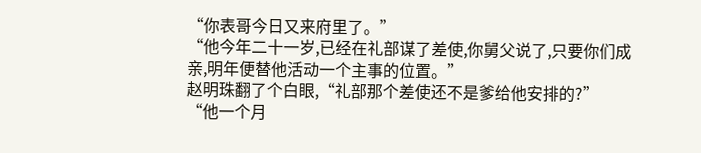“你表哥今日又来府里了。”
“他今年二十一岁,已经在礼部谋了差使,你舅父说了,只要你们成亲,明年便替他活动一个主事的位置。”
赵明珠翻了个白眼,“礼部那个差使还不是爹给他安排的?”
“他一个月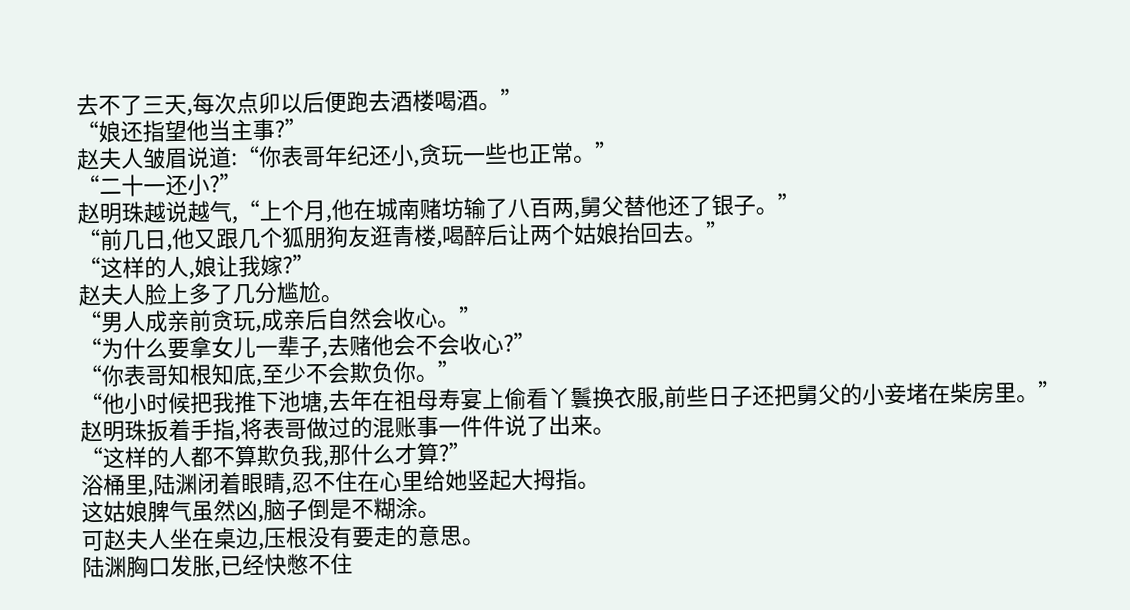去不了三天,每次点卯以后便跑去酒楼喝酒。”
“娘还指望他当主事?”
赵夫人皱眉说道:“你表哥年纪还小,贪玩一些也正常。”
“二十一还小?”
赵明珠越说越气,“上个月,他在城南赌坊输了八百两,舅父替他还了银子。”
“前几日,他又跟几个狐朋狗友逛青楼,喝醉后让两个姑娘抬回去。”
“这样的人,娘让我嫁?”
赵夫人脸上多了几分尴尬。
“男人成亲前贪玩,成亲后自然会收心。”
“为什么要拿女儿一辈子,去赌他会不会收心?”
“你表哥知根知底,至少不会欺负你。”
“他小时候把我推下池塘,去年在祖母寿宴上偷看丫鬟换衣服,前些日子还把舅父的小妾堵在柴房里。”
赵明珠扳着手指,将表哥做过的混账事一件件说了出来。
“这样的人都不算欺负我,那什么才算?”
浴桶里,陆渊闭着眼睛,忍不住在心里给她竖起大拇指。
这姑娘脾气虽然凶,脑子倒是不糊涂。
可赵夫人坐在桌边,压根没有要走的意思。
陆渊胸口发胀,已经快憋不住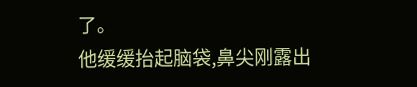了。
他缓缓抬起脑袋,鼻尖刚露出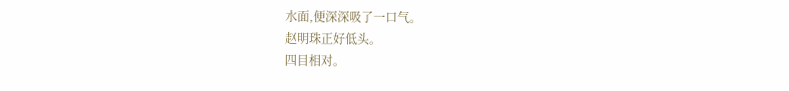水面,便深深吸了一口气。
赵明珠正好低头。
四目相对。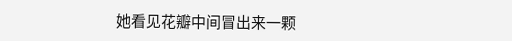她看见花瓣中间冒出来一颗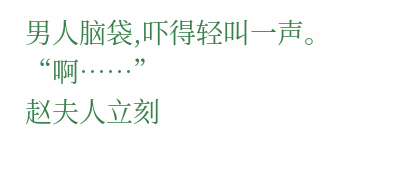男人脑袋,吓得轻叫一声。
“啊……”
赵夫人立刻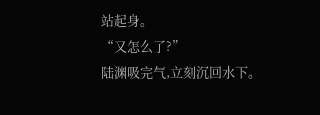站起身。
“又怎么了?”
陆渊吸完气,立刻沉回水下。